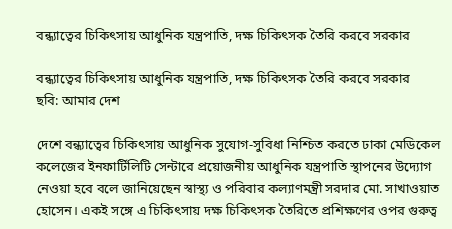বন্ধ্যাত্বের চিকিৎসায় আধুনিক যন্ত্রপাতি, দক্ষ চিকিৎসক তৈরি করবে সরকার

বন্ধ্যাত্বের চিকিৎসায় আধুনিক যন্ত্রপাতি, দক্ষ চিকিৎসক তৈরি করবে সরকার
ছবি: আমার দেশ

দেশে বন্ধ্যাত্বের চিকিৎসায় আধুনিক সুযোগ-সুবিধা নিশ্চিত করতে ঢাকা মেডিকেল কলেজের ইনফার্টিলিটি সেন্টারে প্রয়োজনীয় আধুনিক যন্ত্রপাতি স্থাপনের উদ্যোগ নেওয়া হবে বলে জানিয়েছেন স্বাস্থ্য ও পরিবার কল্যাণমন্ত্রী সরদার মো. সাখাওয়াত হোসেন। একই সঙ্গে এ চিকিৎসায় দক্ষ চিকিৎসক তৈরিতে প্রশিক্ষণের ওপর গুরুত্ব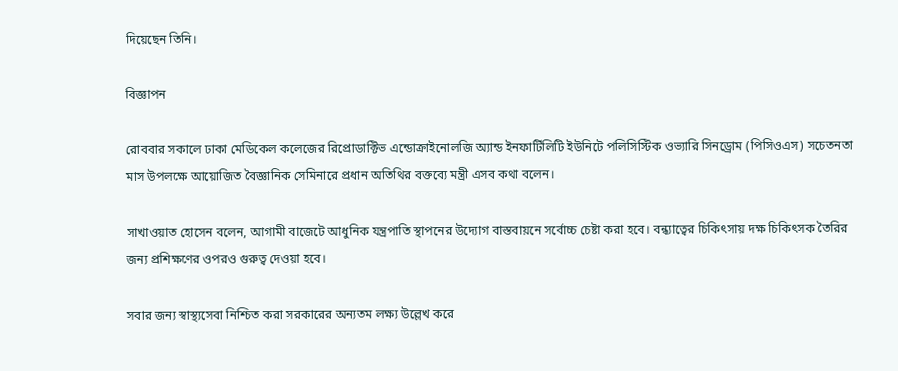দিয়েছেন তিনি।

বিজ্ঞাপন

রোববার সকালে ঢাকা মেডিকেল কলেজের রিপ্রোডাক্টিভ এন্ডোক্রাইনোলজি অ্যান্ড ইনফার্টিলিটি ইউনিটে পলিসিস্টিক ওভ্যারি সিনড্রোম (পিসিওএস) সচেতনতা মাস উপলক্ষে আয়োজিত বৈজ্ঞানিক সেমিনারে প্রধান অতিথির বক্তব্যে মন্ত্রী এসব কথা বলেন।

সাখাওয়াত হোসেন বলেন, আগামী বাজেটে আধুনিক যন্ত্রপাতি স্থাপনের উদ্যোগ বাস্তবায়নে সর্বোচ্চ চেষ্টা করা হবে। বন্ধ্যাত্বের চিকিৎসায় দক্ষ চিকিৎসক তৈরির জন্য প্রশিক্ষণের ওপরও গুরুত্ব দেওয়া হবে।

সবার জন্য স্বাস্থ্যসেবা নিশ্চিত করা সরকারের অন্যতম লক্ষ্য উল্লেখ করে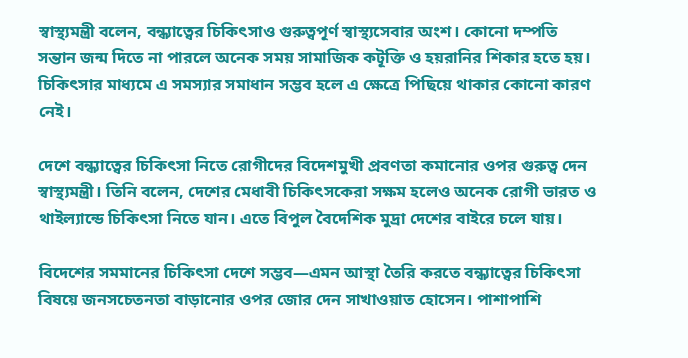স্বাস্থ্যমন্ত্রী বলেন, বন্ধ্যাত্বের চিকিৎসাও গুরুত্বপূর্ণ স্বাস্থ্যসেবার অংশ। কোনো দম্পতি সন্তান জন্ম দিতে না পারলে অনেক সময় সামাজিক কটূক্তি ও হয়রানির শিকার হতে হয়। চিকিৎসার মাধ্যমে এ সমস্যার সমাধান সম্ভব হলে এ ক্ষেত্রে পিছিয়ে থাকার কোনো কারণ নেই।

দেশে বন্ধ্যাত্বের চিকিৎসা নিতে রোগীদের বিদেশমুখী প্রবণতা কমানোর ওপর গুরুত্ব দেন স্বাস্থ্যমন্ত্রী। তিনি বলেন, দেশের মেধাবী চিকিৎসকেরা সক্ষম হলেও অনেক রোগী ভারত ও থাইল্যান্ডে চিকিৎসা নিতে যান। এতে বিপুল বৈদেশিক মুদ্রা দেশের বাইরে চলে যায়।

বিদেশের সমমানের চিকিৎসা দেশে সম্ভব—এমন আস্থা তৈরি করতে বন্ধ্যাত্বের চিকিৎসা বিষয়ে জনসচেতনতা বাড়ানোর ওপর জোর দেন সাখাওয়াত হোসেন। পাশাপাশি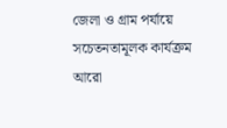জেলা ও গ্রাম পর্যায়ে সচেতনতামূলক কার্যক্রম আরো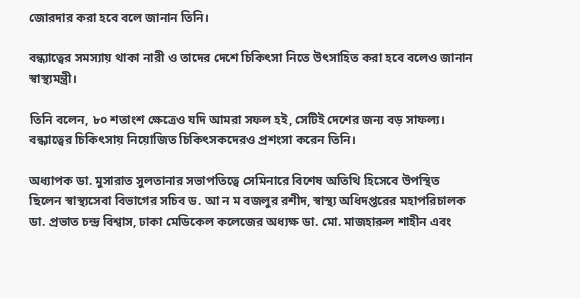জোরদার করা হবে বলে জানান তিনি।

বন্ধ্যাত্বের সমস্যায় থাকা নারী ও তাদের দেশে চিকিৎসা নিতে উৎসাহিত করা হবে বলেও জানান স্বাস্থ্যমন্ত্রী।

তিনি বলেন, ৮০ শতাংশ ক্ষেত্রেও যদি আমরা সফল হই, সেটিই দেশের জন্য বড় সাফল্য। বন্ধ্যাত্বের চিকিৎসায় নিয়োজিত চিকিৎসকদেরও প্রশংসা করেন তিনি।

অধ্যাপক ডা. মুসারাত সুলতানার সভাপতিত্বে সেমিনারে বিশেষ অতিথি হিসেবে উপস্থিত ছিলেন স্বাস্থ্যসেবা বিভাগের সচিব ড. আ ন ম বজলুর রশীদ, স্বাস্থ্য অধিদপ্তরের মহাপরিচালক ডা. প্রভাত চন্দ্র বিশ্বাস, ঢাকা মেডিকেল কলেজের অধ্যক্ষ ডা. মো. মাজহারুল শাহীন এবং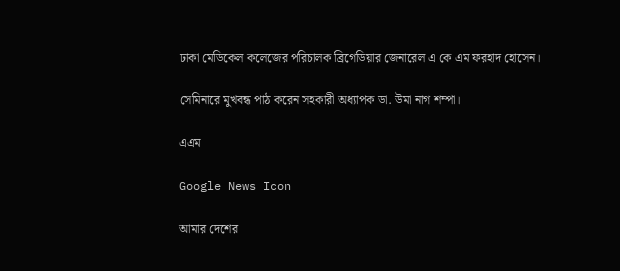ঢাকা মেডিকেল কলেজের পরিচালক ব্রিগেডিয়ার জেনারেল এ কে এম ফরহাদ হোসেন।

সেমিনারে মুখবন্ধ পাঠ করেন সহকারী অধ্যাপক ডা. উমা নাগ শম্পা।

এএম

Google News Icon

আমার দেশের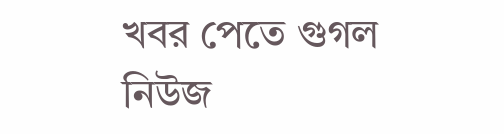খবর পেতে গুগল নিউজ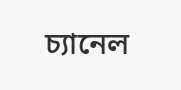চ্যানেল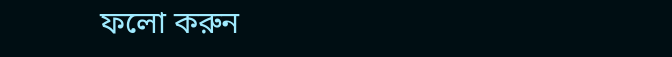ফলো করুন